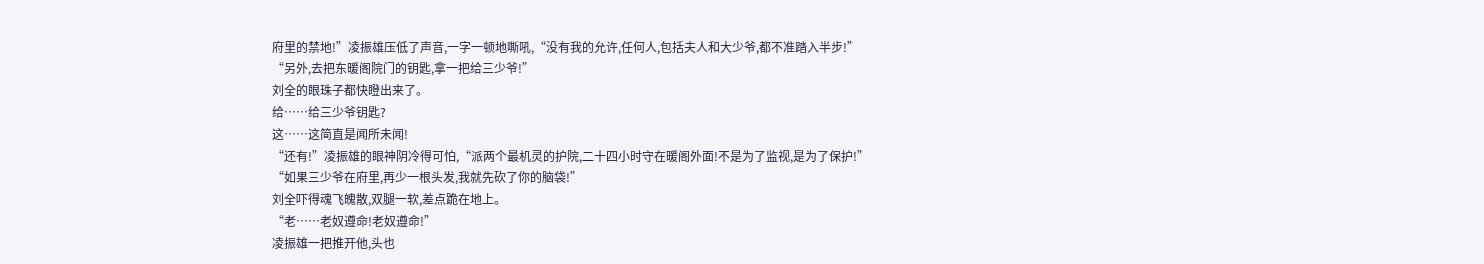府里的禁地!”凌振雄压低了声音,一字一顿地嘶吼,“没有我的允许,任何人,包括夫人和大少爷,都不准踏入半步!”
“另外,去把东暖阁院门的钥匙,拿一把给三少爷!”
刘全的眼珠子都快瞪出来了。
给……给三少爷钥匙?
这……这简直是闻所未闻!
“还有!”凌振雄的眼神阴冷得可怕,“派两个最机灵的护院,二十四小时守在暖阁外面!不是为了监视,是为了保护!”
“如果三少爷在府里,再少一根头发,我就先砍了你的脑袋!”
刘全吓得魂飞魄散,双腿一软,差点跪在地上。
“老……老奴遵命!老奴遵命!”
凌振雄一把推开他,头也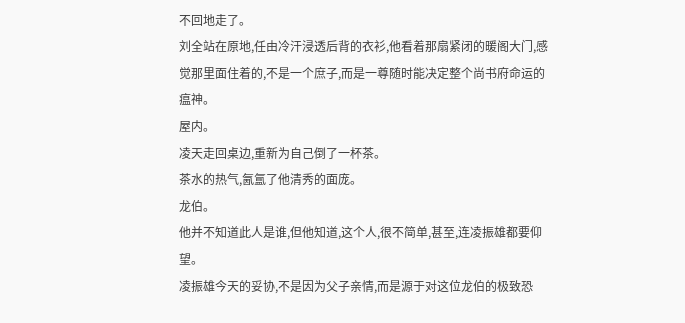不回地走了。
刘全站在原地,任由冷汗浸透后背的衣衫,他看着那扇紧闭的暖阁大门,感觉那里面住着的,不是一个庶子,而是一尊随时能决定整个尚书府命运的瘟神。
屋内。
凌天走回桌边,重新为自己倒了一杯茶。
茶水的热气,氤氲了他清秀的面庞。
龙伯。
他并不知道此人是谁,但他知道,这个人,很不简单,甚至,连凌振雄都要仰望。
凌振雄今天的妥协,不是因为父子亲情,而是源于对这位龙伯的极致恐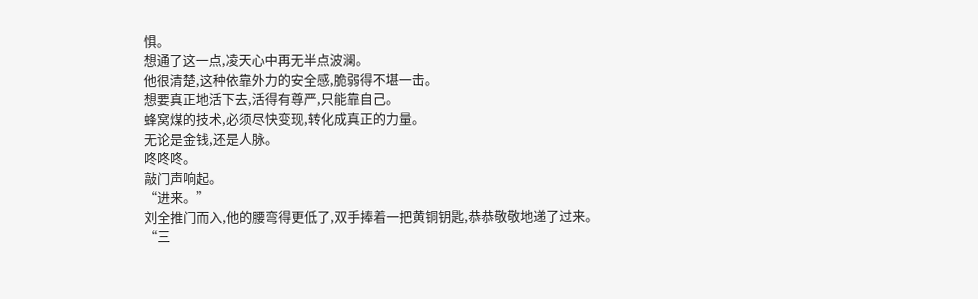惧。
想通了这一点,凌天心中再无半点波澜。
他很清楚,这种依靠外力的安全感,脆弱得不堪一击。
想要真正地活下去,活得有尊严,只能靠自己。
蜂窝煤的技术,必须尽快变现,转化成真正的力量。
无论是金钱,还是人脉。
咚咚咚。
敲门声响起。
“进来。”
刘全推门而入,他的腰弯得更低了,双手捧着一把黄铜钥匙,恭恭敬敬地递了过来。
“三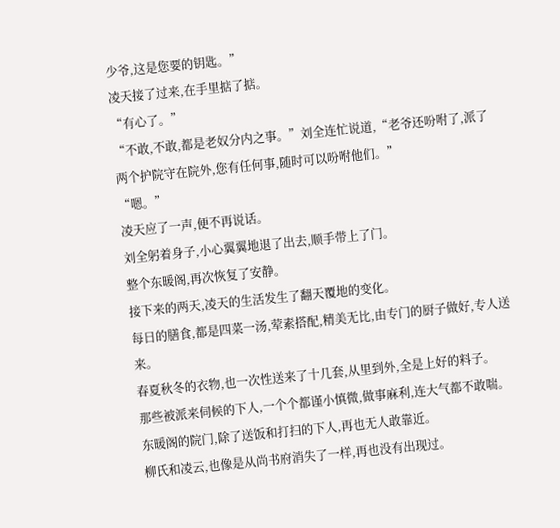少爷,这是您要的钥匙。”
凌天接了过来,在手里掂了掂。
“有心了。”
“不敢,不敢,都是老奴分内之事。”刘全连忙说道,“老爷还吩咐了,派了两个护院守在院外,您有任何事,随时可以吩咐他们。”
“嗯。”
凌天应了一声,便不再说话。
刘全躬着身子,小心翼翼地退了出去,顺手带上了门。
整个东暖阁,再次恢复了安静。
接下来的两天,凌天的生活发生了翻天覆地的变化。
每日的膳食,都是四菜一汤,荤素搭配,精美无比,由专门的厨子做好,专人送来。
春夏秋冬的衣物,也一次性送来了十几套,从里到外,全是上好的料子。
那些被派来伺候的下人,一个个都谨小慎微,做事麻利,连大气都不敢喘。
东暖阁的院门,除了送饭和打扫的下人,再也无人敢靠近。
柳氏和凌云,也像是从尚书府消失了一样,再也没有出现过。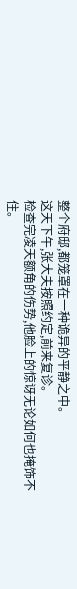整个府邸,都笼罩在一种诡异的平静之中。
这天下午,张大夫按照约定,前来复诊。
检查完凌天额角的伤势,他脸上的惊讶无论如何也掩饰不住。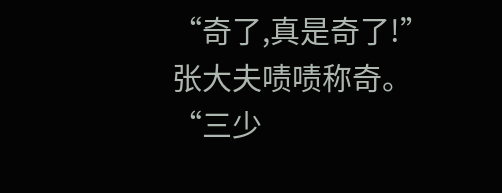“奇了,真是奇了!”
张大夫啧啧称奇。
“三少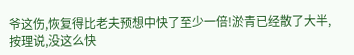爷这伤,恢复得比老夫预想中快了至少一倍!淤青已经散了大半,按理说,没这么快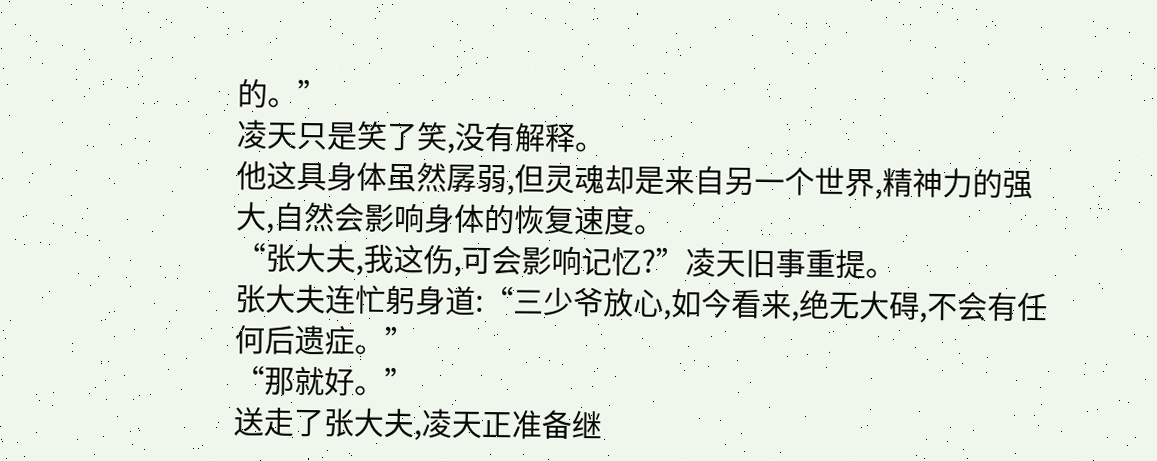的。”
凌天只是笑了笑,没有解释。
他这具身体虽然孱弱,但灵魂却是来自另一个世界,精神力的强大,自然会影响身体的恢复速度。
“张大夫,我这伤,可会影响记忆?”凌天旧事重提。
张大夫连忙躬身道:“三少爷放心,如今看来,绝无大碍,不会有任何后遗症。”
“那就好。”
送走了张大夫,凌天正准备继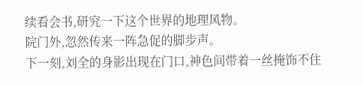续看会书,研究一下这个世界的地理风物。
院门外,忽然传来一阵急促的脚步声。
下一刻,刘全的身影出现在门口,神色间带着一丝掩饰不住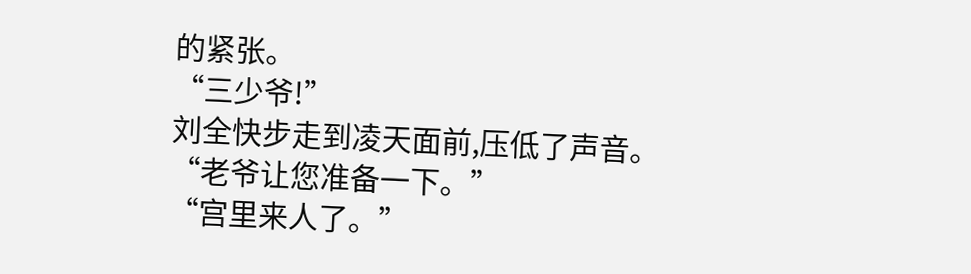的紧张。
“三少爷!”
刘全快步走到凌天面前,压低了声音。
“老爷让您准备一下。”
“宫里来人了。”